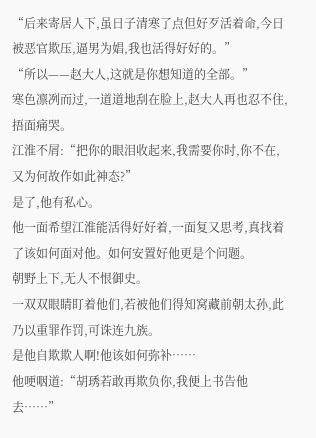“后来寄居人下,虽日子清寒了点但好歹活着命,今日被恶官欺压,逼男为娼,我也活得好好的。”
“所以——赵大人,这就是你想知道的全部。”
寒色凛冽而过,一道道地刮在脸上,赵大人再也忍不住,捂面痛哭。
江淮不屑:“把你的眼泪收起来,我需要你时,你不在,又为何故作如此神态?”
是了,他有私心。
他一面希望江淮能活得好好着,一面复又思考,真找着了该如何面对他。如何安置好他更是个问题。
朝野上下,无人不恨御史。
一双双眼睛盯着他们,若被他们得知窝藏前朝太孙,此乃以重罪作罚,可诛连九族。
是他自欺欺人啊!他该如何弥补……
他哽咽道:“胡琇若敢再欺负你,我便上书告他去……”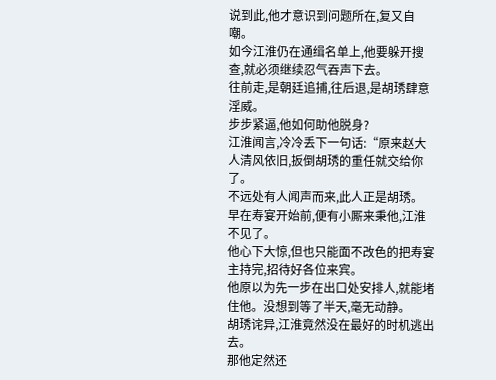说到此,他才意识到问题所在,复又自嘲。
如今江淮仍在通缉名单上,他要躲开搜查,就必须继续忍气吞声下去。
往前走,是朝廷追捕,往后退,是胡琇肆意淫威。
步步紧逼,他如何助他脱身?
江淮闻言,冷冷丢下一句话:“原来赵大人清风依旧,扳倒胡琇的重任就交给你了。
不远处有人闻声而来,此人正是胡琇。
早在寿宴开始前,便有小厮来秉他,江淮不见了。
他心下大惊,但也只能面不改色的把寿宴主持完,招待好各位来宾。
他原以为先一步在出口处安排人,就能堵住他。没想到等了半天,毫无动静。
胡琇诧异,江淮竟然没在最好的时机逃出去。
那他定然还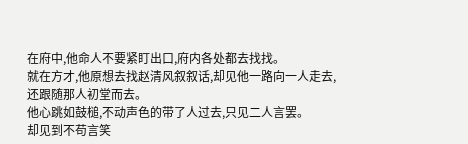在府中,他命人不要紧盯出口,府内各处都去找找。
就在方才,他原想去找赵清风叙叙话,却见他一路向一人走去,还跟随那人初堂而去。
他心跳如鼓槌,不动声色的带了人过去,只见二人言罢。
却见到不苟言笑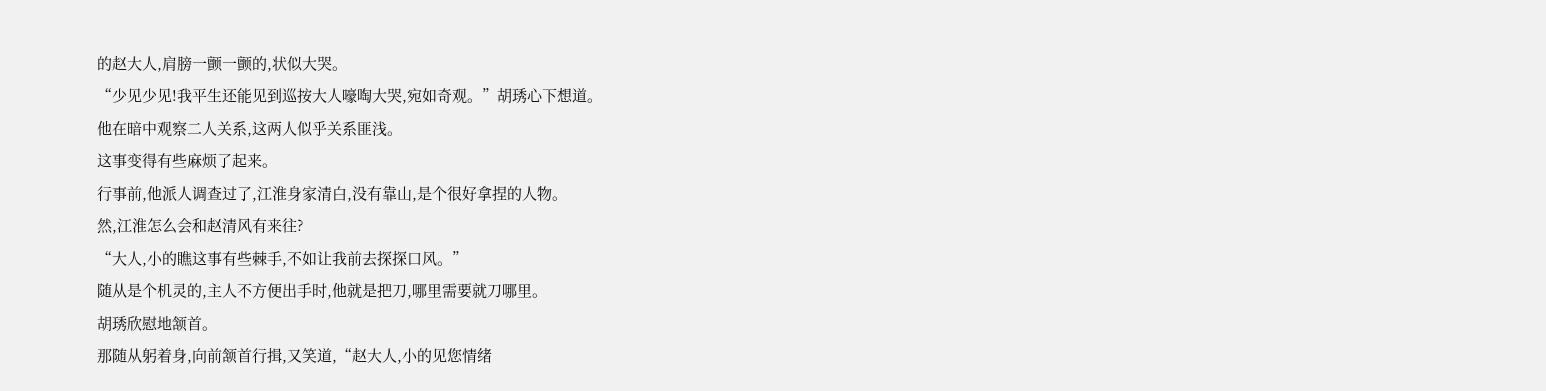的赵大人,肩膀一颤一颤的,状似大哭。
“少见少见!我平生还能见到巡按大人嚎啕大哭,宛如奇观。”胡琇心下想道。
他在暗中观察二人关系,这两人似乎关系匪浅。
这事变得有些麻烦了起来。
行事前,他派人调查过了,江淮身家清白,没有靠山,是个很好拿捏的人物。
然,江淮怎么会和赵清风有来往?
“大人,小的瞧这事有些棘手,不如让我前去探探口风。”
随从是个机灵的,主人不方便出手时,他就是把刀,哪里需要就刀哪里。
胡琇欣慰地颔首。
那随从躬着身,向前颔首行揖,又笑道,“赵大人,小的见您情绪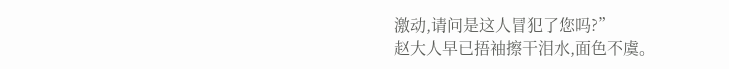激动,请问是这人冒犯了您吗?”
赵大人早已捂袖擦干泪水,面色不虞。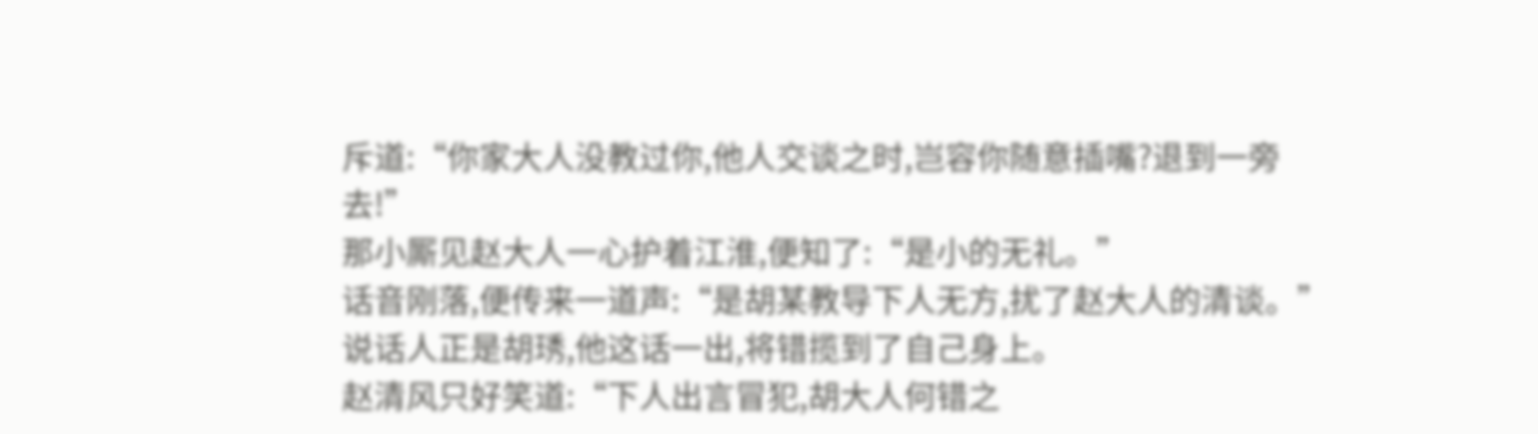斥道:“你家大人没教过你,他人交谈之时,岂容你随意插嘴?退到一旁去!”
那小厮见赵大人一心护着江淮,便知了:“是小的无礼。”
话音刚落,便传来一道声:“是胡某教导下人无方,扰了赵大人的清谈。”
说话人正是胡琇,他这话一出,将错揽到了自己身上。
赵清风只好笑道:“下人出言冒犯,胡大人何错之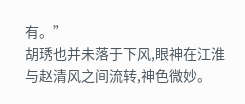有。”
胡琇也并未落于下风,眼神在江淮与赵清风之间流转,神色微妙。